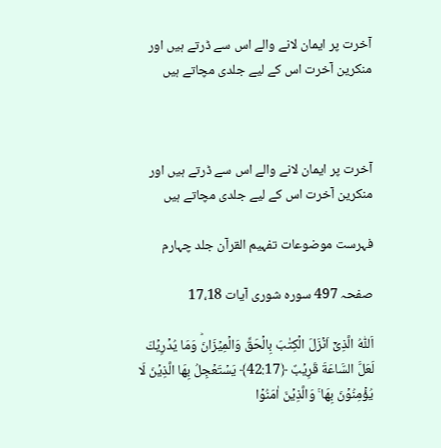آخرت پر ایمان لانے والے اس سے ڈرتے ہیں اور منکرین آخرت اس کے لیے جلدی مچاتے ہیں



آخرت پر ایمان لانے والے اس سے ڈرتے ہیں اور منکرین آخرت اس کے لیے جلدی مچاتے ہیں

فہرست موضوعات تفہیم القرآن جلد چہارم

صفحہ 497 سورہ شوری آیات 17،18

اَللّٰهُ الَّذِىۡۤ اَنۡزَلَ الۡكِتٰبَ بِالۡحَقِّ وَالۡمِيۡزَانَؕ وَمَا يُدۡرِيۡكَ لَعَلَّ السَّاعَةَ قَرِيۡبٌ ﴿42:17﴾ يَسۡتَعۡجِلُ بِهَا الَّذِيۡنَ لَا يُؤۡمِنُوۡنَ بِهَا ۚ وَالَّذِيۡنَ اٰمَنُوۡا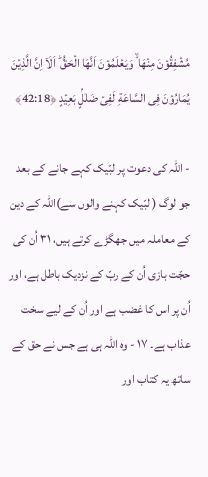مُشۡفِقُوۡنَ مِنۡهَا ۙ وَيَعۡلَمُوۡنَ اَنَّهَا الۡحَقُّ ؕ اَلَاۤ اِنَّ الَّذِيۡنَ يُمَارُوۡنَ فِى السَّاعَةِ لَفِىۡ ضَلٰلٍۢ بَعِيۡدٍ ﴿42:18﴾

- اللہ کی دعوت پر لبّیک کہے جانے کے بعد جو لوگ ( لبّیک کہنے والوں سے)اللہ کے دین کے معاملہ میں جھگڑے کرتے ہیں، ۳۱ اُن کی حجّت بازی اُن کے ربّ کے نزدیک باطل ہے، اور اُن پر اس کا غضب ہے اور اُن کے لیے سخت عذاب ہے۔ ۱۷ - وہ اللہ ہی ہے جس نے حق کے ساتھ یہ کتاب اور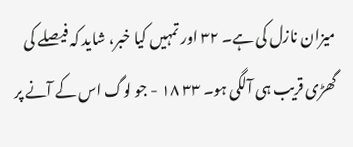میزان نازل کی ہے۔ ۳۲ اور تمہیں کیا خبر، شاید کہ فیصلے کی گھڑی قریب ہی آلگی ہو۔ ۳۳ ۱۸ - جو لوگ اس کے آنے پر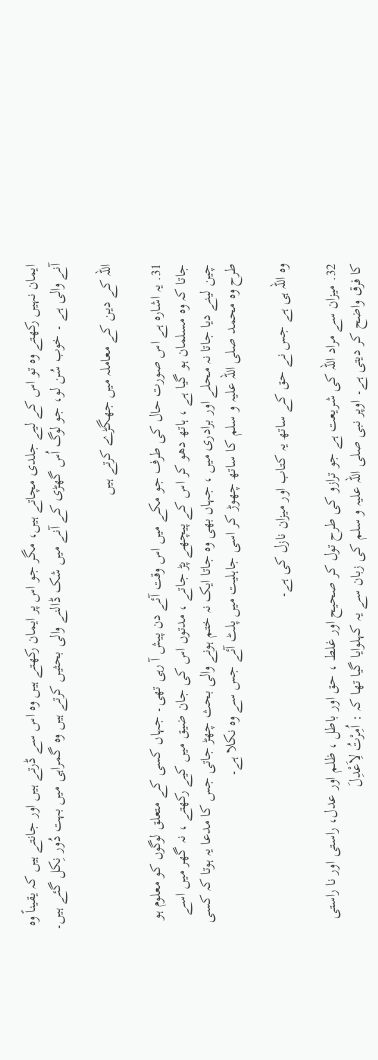ایمان نہیں رکھتے وہ تو اس کے لیے جلدی مچاتے ہیں، مگر جو اس پر ایمان رکھتے ہیں وہ اس سے ڈرتے ہیں اور جانتے ہیں کہ یقیناً وہ آنے والی ہے ۔ خوب سُن لو، جو لوگ اُس گھڑی کے آنے میں شک ڈالنے والی بحثیں کرتے ہیں وہ گمراہی میں بہت دُور نِکل گئے ہیں۔

اللہ کے دین کے معاملہ میں جھگڑے کرتے ہیں

31. یہ اشارہ ہے اس صورت حال کی طرف جو مکے میں اس وقت آئے دن پیش آ رہی تھی۔ جہاں کسی کے متعلق لوگوں کو معلوم ہو جاتا کہ وہ مسلمان ہو گیا ہے ، ہاتھ دھو کر اس کے پیچھے پڑ جاتے ، مدتوں اس کی جان ضیق میں کیے رکھتے ، نہ گھر میں اسے چین لینے دیا جاتا نہ محلے اور برادری میں ، جہاں بھی وہ جاتا ایک نہ ختم ہونے والی بحث چھڑ جاتی جس کا مدعا یہ ہوتا کہ کسی طرح وہ محمد صلی اللہ علیہ و سلم کا ساتھ چھوڑ کر اسی جاہلیت میں پلٹ آئے جس سے وہ نکلا ہے۔

وہ اللہ ہی ہے جس نے حق کے ساتھ یہ کتاب اور میزان نازل کی ہے۔

32. میزان سے مراد اللہ کی شریعت ہے جو ترازو کی طرح تول کر صحیح اور غلط ، حق اور باطل ، ظلم اور عدل، راستی اور نا راستی کا فرق واضح کر دیتی ہے۔ اوپر نبی صلی اللہ علیہ و سلم کی زبان سے یہ کہلوایا گیا تھا کہ : اُمِرْتُ لِاَعْدِلَ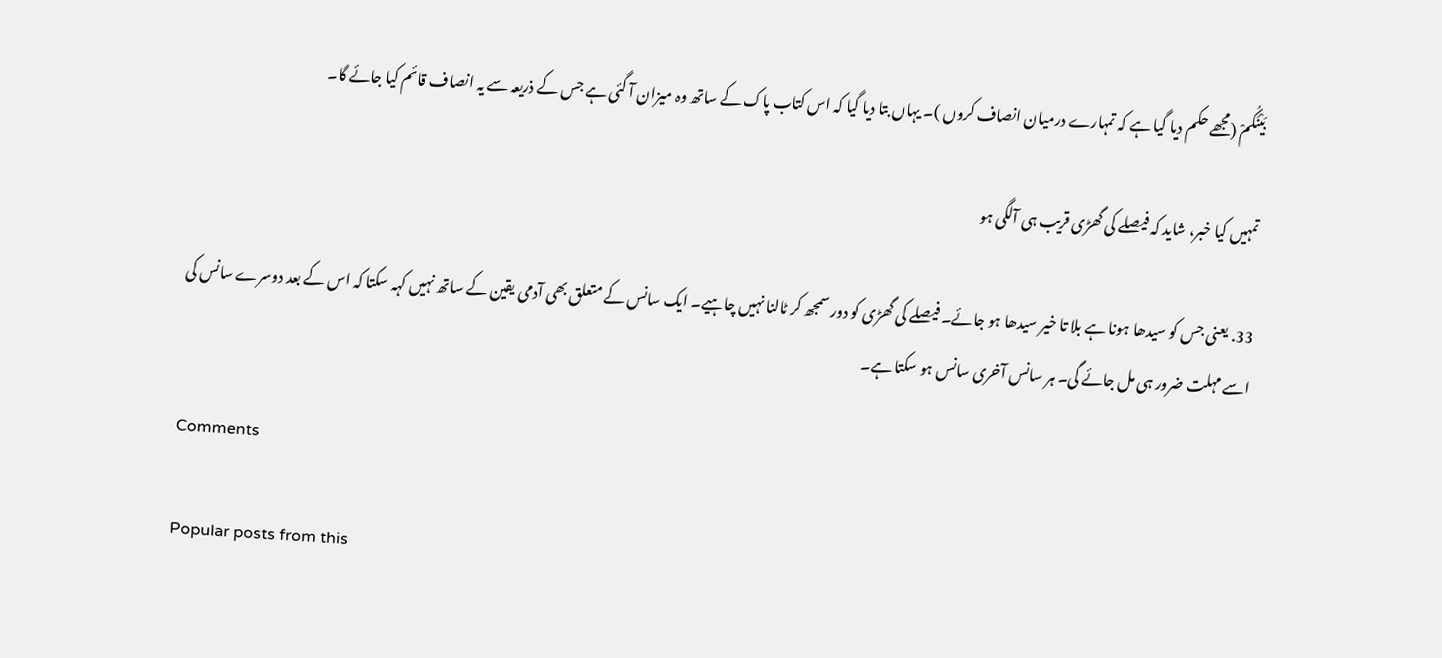بَیْنَکُمْ (مجھے حکم دیا گیا ہے کہ تمہارے درمیان انصاف کروں )۔ یہاں بتا دیا گیا کہ اس کتاب پاک کے ساتھ وہ میزان آ گئی ہے جس کے ذریعہ سے یہ انصاف قائم کیا جائے گا۔

تمہیں کیا خبر، شاید کہ فیصلے کی گھڑی قریب ہی آلگی ہو

33. یعنی جس کو سیدھا ہونا ہے بلا تا خیر سیدھا ہو جائے۔ فیصلے کی گھڑی کو دور سمجھ کر ٹالنا نہیں چاہیے۔ ایک سانس کے متعلق بھی آدمی یقین کے ساتھ نہیں کہہ سکتا کہ اس کے بعد دوسرے سانس کی اسے مہلت ضرور ہی مل جائے گی۔ ہر سانس آخری سانس ہو سکتا ہے۔

Comments

Popular posts from this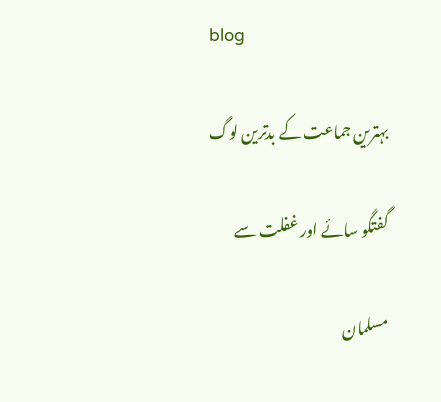blog

بہترین جماعت کے بدترین لوگ

گفتگو سائے اور غفلت سے

مسلمان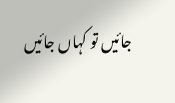جائیں تو کہاں جائیں